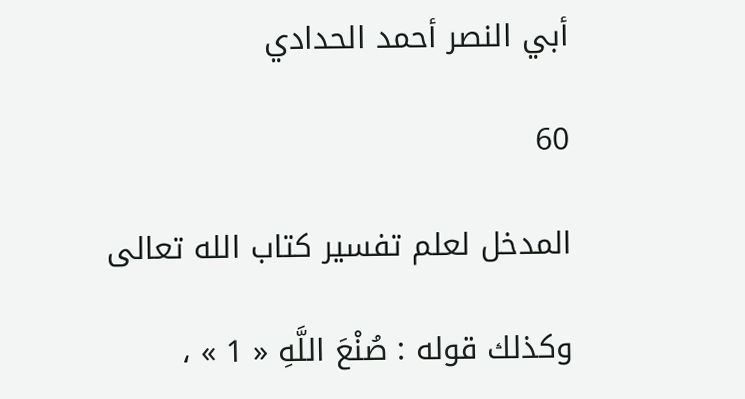أبي النصر أحمد الحدادي

60

المدخل لعلم تفسير كتاب الله تعالى

وكذلك قوله : صُنْعَ اللَّهِ « 1 » ،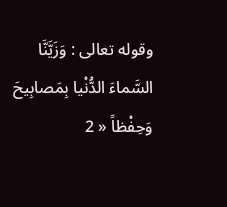وقوله تعالى : وَزَيَّنَّا السَّماءَ الدُّنْيا بِمَصابِيحَ وَحِفْظاً « 2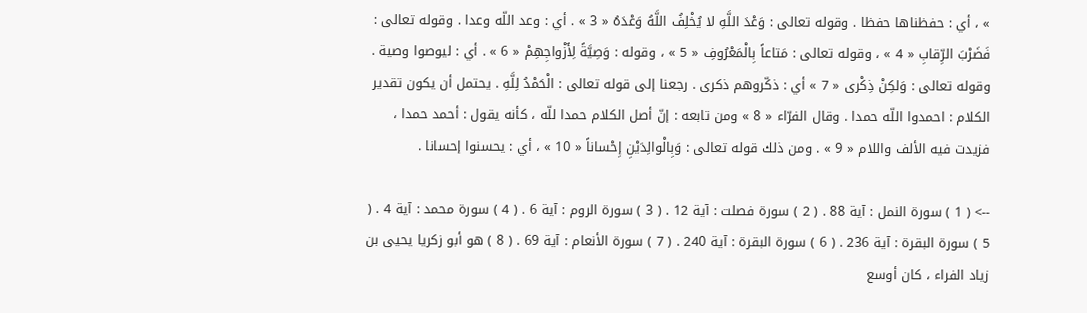» ، أي : حفظناها حفظا . وقوله تعالى : وَعْدَ اللَّهِ لا يُخْلِفُ اللَّهُ وَعْدَهُ « 3 » . أي : وعد اللّه وعدا . وقوله تعالى : فَضَرْبَ الرِّقابِ « 4 » ، وقوله تعالى : مَتاعاً بِالْمَعْرُوفِ « 5 » ، وقوله : وَصِيَّةً لِأَزْواجِهِمْ « 6 » . أي : ليوصوا وصية . وقوله تعالى : وَلكِنْ ذِكْرى « 7 » أي : ذكّروهم ذكرى . رجعنا إلى قوله تعالى : الْحَمْدُ لِلَّهِ . يحتمل أن يكون تقدير الكلام : احمدوا اللّه حمدا . وقال الفرّاء « 8 » ومن تابعه : إنّ أصل الكلام حمدا للّه ، كأنه يقول : أحمد حمدا ، فزيدت فيه الألف واللام « 9 » . ومن ذلك قوله تعالى : وَبِالْوالِدَيْنِ إِحْساناً « 10 » ، أي : يحسنوا إحسانا .

--> ( 1 ) سورة النمل : آية 88 . ( 2 ) سورة فصلت : آية 12 . ( 3 ) سورة الروم : آية 6 . ( 4 ) سورة محمد : آية 4 . ( 5 ) سورة البقرة : آية 236 . ( 6 ) سورة البقرة : آية 240 . ( 7 ) سورة الأنعام : آية 69 . ( 8 ) هو أبو زكريا يحيى بن زياد الفراء ، كان أوسع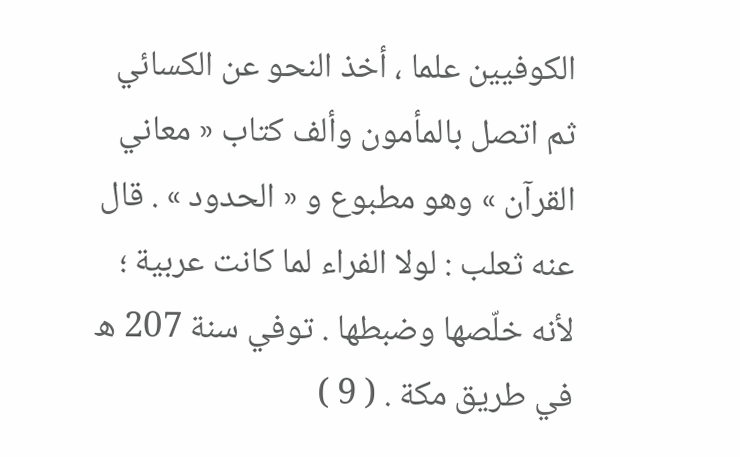الكوفيين علما ، أخذ النحو عن الكسائي ثم اتصل بالمأمون وألف كتاب « معاني القرآن » وهو مطبوع و « الحدود » . قال عنه ثعلب : لولا الفراء لما كانت عربية ؛ لأنه خلّصها وضبطها . توفي سنة 207 ه في طريق مكة . ( 9 )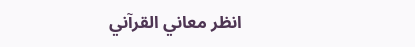انظر معاني القرآني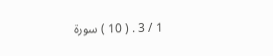1 / 3 . ( 10 ) سورة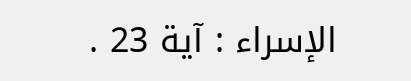الإسراء : آية 23 .